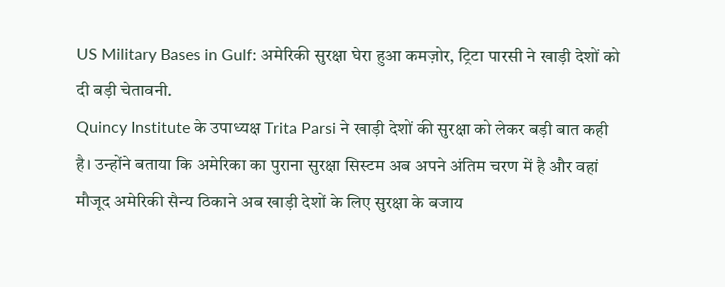US Military Bases in Gulf: अमेरिकी सुरक्षा घेरा हुआ कमज़ोर, ट्रिटा पारसी ने खाड़ी देशों को दी बड़ी चेतावनी.
Quincy Institute के उपाध्यक्ष Trita Parsi ने खाड़ी देशों की सुरक्षा को लेकर बड़ी बात कही है। उन्होंने बताया कि अमेरिका का पुराना सुरक्षा सिस्टम अब अपने अंतिम चरण में है और वहां मौजूद अमेरिकी सैन्य ठिकाने अब खाड़ी देशों के लिए सुरक्षा के बजाय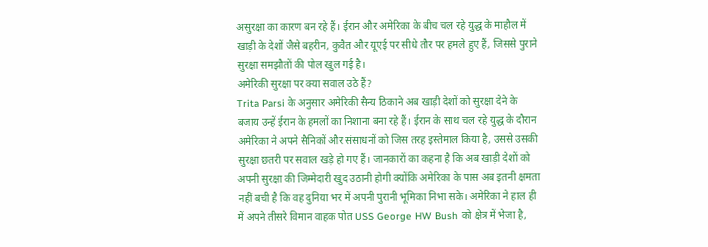असुरक्षा का कारण बन रहे हैं। ईरान और अमेरिका के बीच चल रहे युद्ध के माहौल में खाड़ी के देशों जैसे बहरीन, कुवैत और यूएई पर सीधे तौर पर हमले हुए हैं, जिससे पुराने सुरक्षा समझौतों की पोल खुल गई है।
अमेरिकी सुरक्षा पर क्या सवाल उठे हैं?
Trita Parsi के अनुसार अमेरिकी सैन्य ठिकाने अब खाड़ी देशों को सुरक्षा देने के बजाय उन्हें ईरान के हमलों का निशाना बना रहे हैं। ईरान के साथ चल रहे युद्ध के दौरान अमेरिका ने अपने सैनिकों और संसाधनों को जिस तरह इस्तेमाल किया है, उससे उसकी सुरक्षा छतरी पर सवाल खड़े हो गए हैं। जानकारों का कहना है कि अब खाड़ी देशों को अपनी सुरक्षा की जिम्मेदारी खुद उठानी होगी क्योंकि अमेरिका के पास अब इतनी क्षमता नहीं बची है कि वह दुनिया भर में अपनी पुरानी भूमिका निभा सके। अमेरिका ने हाल ही में अपने तीसरे विमान वाहक पोत USS George HW Bush को क्षेत्र में भेजा है,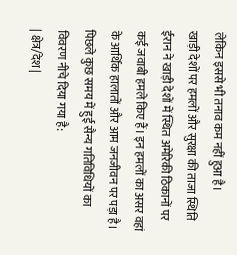लेकिन इससे भी तनाव कम नहीं हुआ है।
खाड़ी देशों पर हमलों और सुरक्षा की ताजा स्थिति
ईरान ने खाड़ी देशों में स्थित अमेरिकी ठिकानों पर कई जवाबी हमले किए हैं। इन हमलों का असर वहां के आर्थिक हालातों और आम जनजीवन पर पड़ा है। पिछले कुछ समय में हुई सैन्य गतिविधियों का विवरण नीचे दिया गया है:
| क्षेत्र/देश |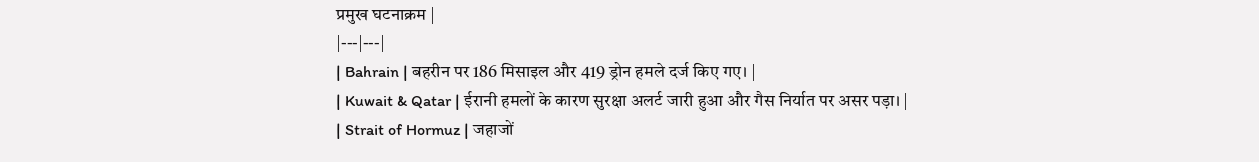प्रमुख घटनाक्रम |
|---|---|
| Bahrain | बहरीन पर 186 मिसाइल और 419 ड्रोन हमले दर्ज किए गए। |
| Kuwait & Qatar | ईरानी हमलों के कारण सुरक्षा अलर्ट जारी हुआ और गैस निर्यात पर असर पड़ा। |
| Strait of Hormuz | जहाजों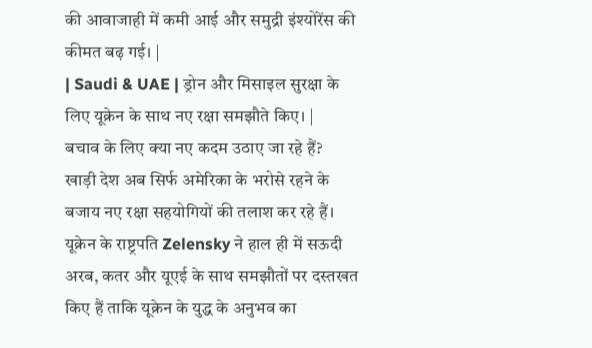की आवाजाही में कमी आई और समुद्री इंश्योरेंस की कीमत बढ़ गई। |
| Saudi & UAE | ड्रोन और मिसाइल सुरक्षा के लिए यूक्रेन के साथ नए रक्षा समझौते किए। |
बचाव के लिए क्या नए कदम उठाए जा रहे हैं?
खाड़ी देश अब सिर्फ अमेरिका के भरोसे रहने के बजाय नए रक्षा सहयोगियों की तलाश कर रहे हैं। यूक्रेन के राष्ट्रपति Zelensky ने हाल ही में सऊदी अरब, कतर और यूएई के साथ समझौतों पर दस्तखत किए हैं ताकि यूक्रेन के युद्ध के अनुभव का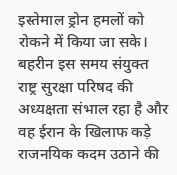इस्तेमाल ड्रोन हमलों को रोकने में किया जा सके। बहरीन इस समय संयुक्त राष्ट्र सुरक्षा परिषद की अध्यक्षता संभाल रहा है और वह ईरान के खिलाफ कड़े राजनयिक कदम उठाने की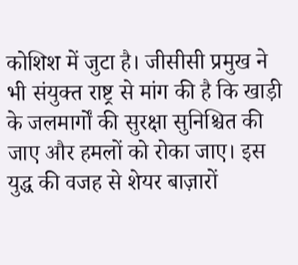कोशिश में जुटा है। जीसीसी प्रमुख ने भी संयुक्त राष्ट्र से मांग की है कि खाड़ी के जलमार्गों की सुरक्षा सुनिश्चित की जाए और हमलों को रोका जाए। इस युद्ध की वजह से शेयर बाज़ारों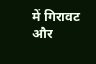में गिरावट और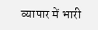व्यापार में भारी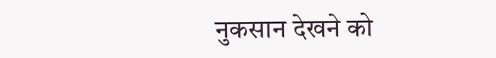नुकसान देखने को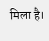मिला है।